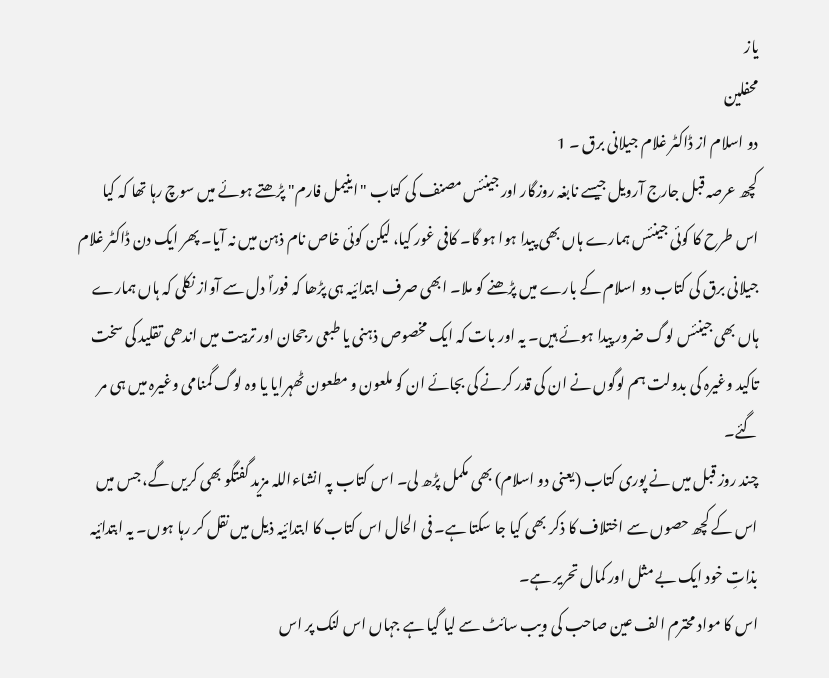یاز
محفلین
دو اسلام از ڈاکٹر غلام جیلانی برق ۔ 1
کچھ عرصہ قبل جارج آرویل جیسے نابغہ روزگار اور جینئس مصنف کی کتاب "اینیمل فارم" پڑھتے ہوئے میں سوچ رہا تھا کہ کیا اس طرح کا کوئی جینئس ہمارے ہاں بھی پیدا ہوا ہو گا۔ کافی غور کیا، لیکن کوئی خاص نام ذہن میں نہ آیا۔ پھر ایک دن ڈاکٹر غلام جیلانی برق کی کتاب دو اسلام کے بارے میں پڑھنے کو ملا۔ ابھی صرف ابتدائیہ ہی پڑھا کہ فوراؐ دل سے آواز نکلی کہ ہاں ہمارے ہاں بھی جینئس لوگ ضرور پیدا ہوئے ہیں۔ یہ اور بات کہ ایک مخصوص ذہنی یا طبعی رجحان اور تربیت میں اندھی تقلید کی سخت تاکید وغیرہ کی بدولت ہم لوگوں نے ان کی قدر کرنے کی بجائے ان کو ملعون و مطعون ٹھہرایا یا وہ لوگ گمنامی وغیرہ میں ہی مر گئے۔
چند روز قبل میں نے پوری کتاب (یعنی دو اسلام) بھی مکمل پڑھ لی۔ اس کتاب پہ انشاءاللہ مزید گفتگو بھی کریں گے، جس میں اس کے کچھ حصوں سے اختلاف کا ذکر بھی کیا جا سکتا ہے۔ فی الحال اس کتاب کا ابتدائیہ ذیل میں نقل کر رہا ہوں۔ یہ ابتدائیہ بذاتِ خود ایک بے مثل اور کمال تحریر ہے۔
اس کا مواد محترم الف عین صاحب کی ویب سائٹ سے لیا گیا ہے جہاں اس لنک پر اس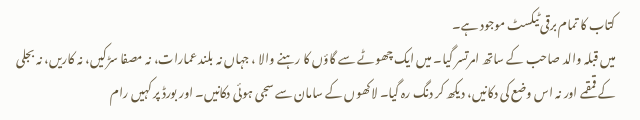کتاب کا تمام برقی ٹیکسٹ موجود ہے۔
میں قبلہ والد صاحب کے ساتھ امرتسر گیا۔ میں ایک چھوٹے سے گاؤں کا رہنے والا ، جہاں نہ بلند عمارات، نہ مصفا سڑکیں، نہ کاریں، نہ بجلی کے قمقمے اور نہ اس وضع کی دکانیں، دیکھ کر دنگ رہ گیا۔ لاکھوں کے سامان سے سجی ہوئی دکانیں۔ اور بورڈ پر کہیں رام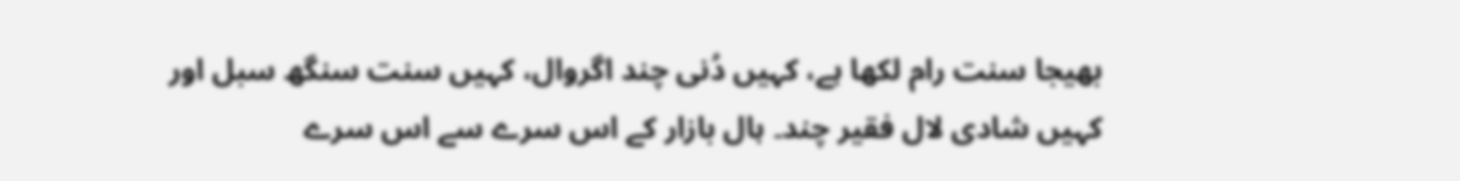بھیجا سنت رام لکھا ہے، کہیں دُنی چند اگروال، کہیں سنت سنگھ سبل اور کہیں شادی لال فقیر چند۔ ہال بازار کے اس سرے سے اس سرے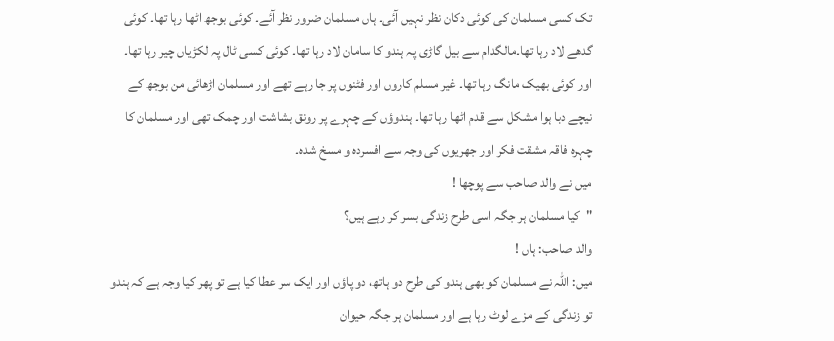تک کسی مسلمان کی کوئی دکان نظر نہیں آئی۔ ہاں مسلمان ضرور نظر آئے۔ کوئی بوجھ اٹھا رہا تھا۔ کوئی گدھے لاد رہا تھا۔مالگدام سے بیل گاڑی پہ ہندو کا سامان لاد رہا تھا۔ کوئی کسی ٹال پہ لکڑیاں چیر رہا تھا۔ اور کوئی بھیک مانگ رہا تھا۔ غیر مسلم کاروں اور فٹنوں پر جا رہے تھے اور مسلمان اڑھائی من بوجھ کے نیچے دبا ہوا مشکل سے قدم اٹھا رہا تھا۔ ہندوؤں کے چہرے پر رونق بشاشت اور چمک تھی اور مسلمان کا چہرہ فاقہ مشقت فکر اور جھریوں کی وجہ سے افسردہ و مسخ شدہ۔
میں نے والد صاحب سے پوچھا !
"کیا مسلمان ہر جگہ اسی طرح زندگی بسر کر رہے ہیں؟
والد صاحب: ہاں !
میں: اللہ نے مسلمان کو بھی ہندو کی طرح دو ہاتھ، دو پاؤں اور ایک سر عطا کیا ہے تو پھر کیا وجہ ہے کہ ہندو تو زندگی کے مزے لوٹ رہا ہے اور مسلمان ہر جگہ حیوان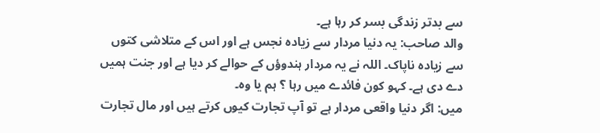سے بدتر زندگی بسر کر رہا ہے۔
والد صاحب: یہ دنیا مردار سے زیادہ نجس ہے اور اس کے متلاشی کتوں سے زیادہ ناپاک۔ اللہ نے یہ مردار ہندوؤں کے حوالے کر دیا ہے اور جنت ہمیں دے دی ہے۔ کہو کون فائدے میں رہا ؟ ہم یا وہ۔
میں: اگر دنیا واقعی مردار ہے تو آپ تجارت کیوں کرتے ہیں اور مال تجارت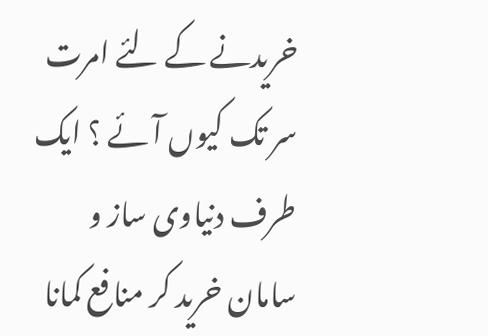خریدنے کے لئے امرت سر تک کیوں آئے ؟ ایک طرف دنیاوی ساز و سامان خرید کر منافع کمانا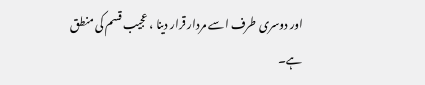اور دوسری طرف اسے مردار قرار دینا ، عجیب قسم کی منطق ہے۔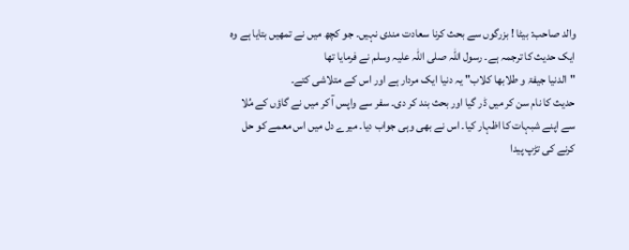والد صاحب: بیٹا ! بزرگوں سے بحث کرنا سعادت مندی نہیں۔ جو کچھ میں نے تمھیں بتایا ہے وہ ایک حدیث کا ترجمہ ہے۔ رسول اللہ صلی اللہ علیہ وسلم نے فرمایا تھا
"الدنیا جیفۃ و طلابھا کلاب" یہ دنیا ایک مردار ہے اور اس کے متلاشی کتے۔
حدیث کا نام سن کر میں ڈر گیا اور بحث بند کر دی۔ سفر سے واپس آ کر میں نے گاؤں کے مُلا سے اپنے شبہات کا اظہار کیا۔ اس نے بھی وہی جواب دیا۔ میرے دل میں اس معمے کو حل کرنے کی تڑپ پیدا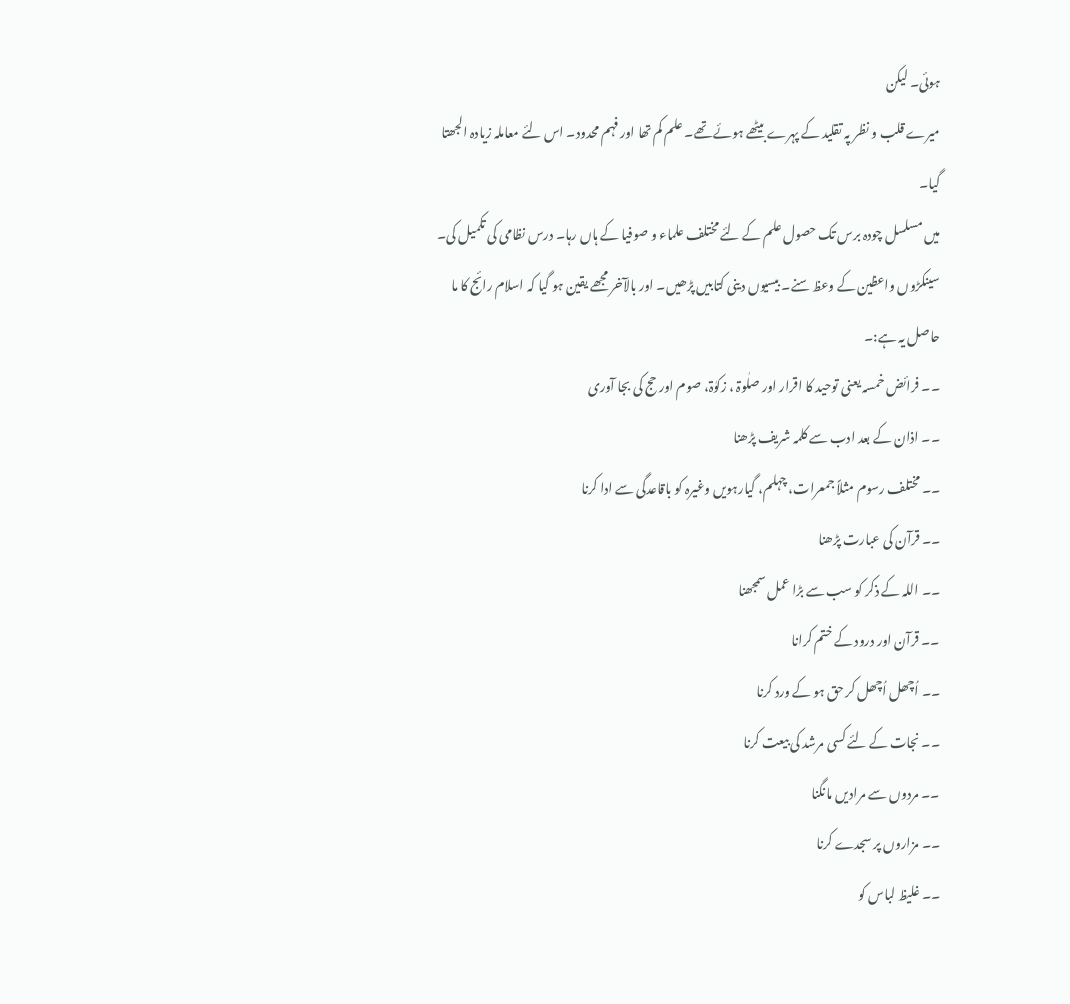ہوئی۔ لیکن
میرے قلب و نظر پہ تقلید کے پہرے بیٹھے ہوئے تھے۔ علم کم تھا اور فہم محدود۔ اس لئے معاملہ زیادہ الجھتا گیا۔
میں مسلسل چودہ برس تک حصول علم کے لئے مختلف علماء و صوفیا کے ہاں رہا۔ درس نظامی کی تکمیل کی۔ سینکڑوں واعظین کے وعظ سنے۔ بیسیوں دینی کتابیں پڑھیں۔ اور بالآخر مجھے یقین ہو گیا کہ اسلام رائج کا ما حاصل یہ ہے:۔
۔۔ فرائض خمسہ یعنی توحید کا اقرار اور صلٰوۃ ، زکوٰۃ، صوم اور حج کی بجا آوری
۔۔ اذان کے بعد ادب سے کلمہ شریف پڑھنا
۔۔ مختلف رسوم مثلاً جمعرات، چہلم، گیارہویں وغیرہ کو باقاعدگی سے ادا کرنا
۔۔ قرآن کی عبارت پڑھنا
۔۔ اللہ کے ذکر کو سب سے بڑا عمل سمجھنا
۔۔ قرآن اور درود کے ختم کرانا
۔۔ اُچھل اُچھل کر حق ہو کے ورد کرنا
۔۔ نجات کے لئے کسی مرشد کی بیعت کرنا
۔۔ مردوں سے مرادیں مانگنا
۔۔ مزاروں پر سجدے کرنا
۔۔ غلیظ لباس کو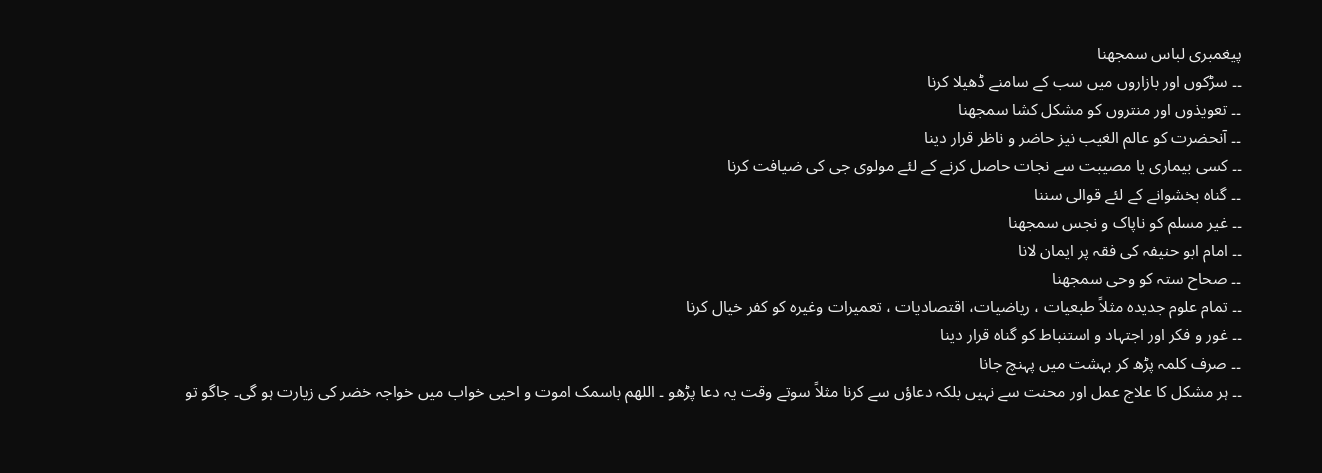پیغمبری لباس سمجھنا
۔۔ سڑکوں اور بازاروں میں سب کے سامنے ڈھیلا کرنا
۔۔ تعویذوں اور منتروں کو مشکل کشا سمجھنا
۔۔ آنحضرت کو عالم الغیب نیز حاضر و ناظر قرار دینا
۔۔ کسی بیماری یا مصیبت سے نجات حاصل کرنے کے لئے مولوی جی کی ضیافت کرنا
۔۔ گناہ بخشوانے کے لئے قوالی سننا
۔۔ غیر مسلم کو ناپاک و نجس سمجھنا
۔۔ امام ابو حنیفہ کی فقہ پر ایمان لانا
۔۔ صحاح ستہ کو وحی سمجھنا
۔۔ تمام علوم جدیدہ مثلاً طبعیات ، ریاضیات، اقتصادیات ، تعمیرات وغیرہ کو کفر خیال کرنا
۔۔ غور و فکر اور اجتہاد و استنباط کو گناہ قرار دینا
۔۔ صرف کلمہ پڑھ کر بہشت میں پہنچ جانا
۔۔ ہر مشکل کا علاج عمل اور محنت سے نہیں بلکہ دعاؤں سے کرنا مثلاً سوتے وقت یہ دعا پڑھو ۔ اللھم باسمک اموت و احیی خواب میں خواجہ خضر کی زیارت ہو گی۔ جاگو تو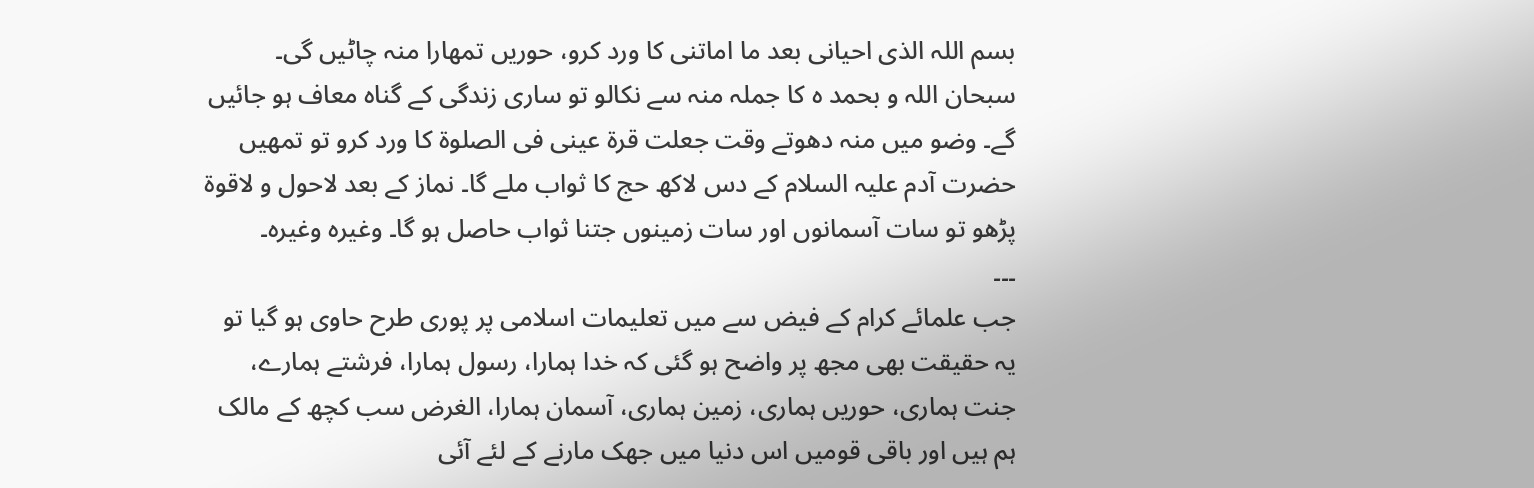بسم اللہ الذی احیانی بعد ما اماتنی کا ورد کرو، حوریں تمھارا منہ چاٹیں گی۔ سبحان اللہ و بحمد ہ کا جملہ منہ سے نکالو تو ساری زندگی کے گناہ معاف ہو جائیں گے۔ وضو میں منہ دھوتے وقت جعلت قرۃ عینی فی الصلوۃ کا ورد کرو تو تمھیں حضرت آدم علیہ السلام کے دس لاکھ حج کا ثواب ملے گا۔ نماز کے بعد لاحول و لاقوۃ پڑھو تو سات آسمانوں اور سات زمینوں جتنا ثواب حاصل ہو گا۔ وغیرہ وغیرہ۔
۔۔۔
جب علمائے کرام کے فیض سے میں تعلیمات اسلامی پر پوری طرح حاوی ہو گیا تو یہ حقیقت بھی مجھ پر واضح ہو گئی کہ خدا ہمارا، رسول ہمارا، فرشتے ہمارے، جنت ہماری، حوریں ہماری، زمین ہماری، آسمان ہمارا، الغرض سب کچھ کے مالک ہم ہیں اور باقی قومیں اس دنیا میں جھک مارنے کے لئے آئی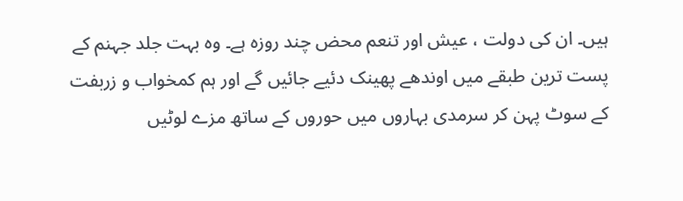ہیں۔ ان کی دولت ، عیش اور تنعم محض چند روزہ ہے۔ وہ بہت جلد جہنم کے پست ترین طبقے میں اوندھے پھینک دئیے جائیں گے اور ہم کمخواب و زربفت کے سوٹ پہن کر سرمدی بہاروں میں حوروں کے ساتھ مزے لوٹیں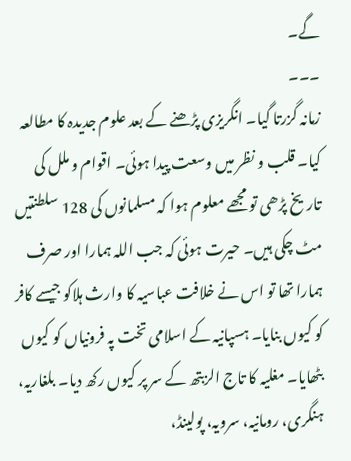گے۔
۔۔۔
زمانہ گزرتا گیا۔ انگریزی پڑھنے کے بعد علوم جدیدہ کا مطالعہ کیا۔ قلب و نظر میں وسعت پیدا ہوئی۔ اقوام و ملل کی تاریخ پڑھی تو مجھے معلوم ہوا کہ مسلمانوں کی 128 سلطنتیں مٹ چکی ہیں۔ حیرت ہوئی کہ جب اللہ ہمارا اور صرف ہمارا تھا تو اس نے خلافت عباسیہ کا وارث ہلاکو جیسے کافر کو کیوں بنایا۔ ہسپانیہ کے اسلامی تخت پہ فرونیاں کو کیوں بٹھایا۔ مغلیہ کا تاج الزبتھ کے سر پر کیوں رکھ دیا۔ بلغاریہ، ہنگری، رومانیہ، سرویہ، پولینڈ،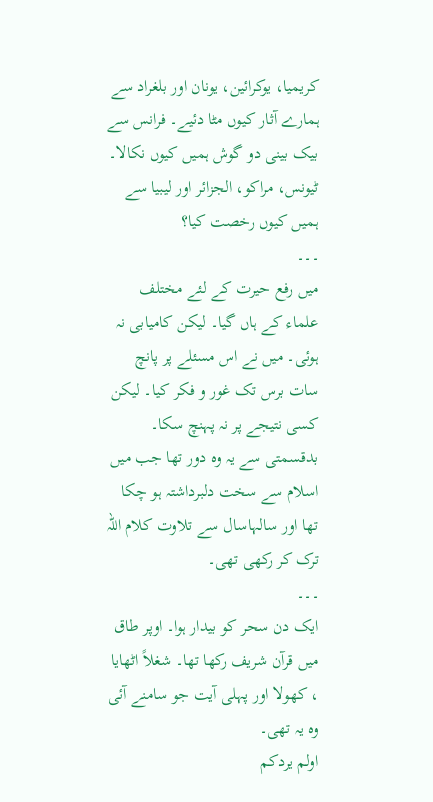کریمیا، یوکرائین، یونان اور بلغراد سے ہمارے آثار کیوں مٹا دئیے۔ فرانس سے بیک بینی دو گوش ہمیں کیوں نکالا۔ ٹیونس، مراکو، الجزائر اور لیبیا سے ہمیں کیوں رخصت کیا؟
۔۔۔
میں رفع حیرت کے لئے مختلف علماء کے ہاں گیا۔ لیکن کامیابی نہ ہوئی۔ میں نے اس مسئلے پر پانچ سات برس تک غور و فکر کیا۔ لیکن کسی نتیجے پر نہ پہنچ سکا۔ بدقسمتی سے یہ وہ دور تھا جب میں اسلام سے سخت دلبرداشتہ ہو چکا تھا اور سالہاسال سے تلاوت کلام اللہ ترک کر رکھی تھی۔
۔۔۔
ایک دن سحر کو بیدار ہوا۔ اوپر طاق میں قرآن شریف رکھا تھا۔ شغلاً اٹھایا ، کھولا اور پہلی آیت جو سامنے آئی وہ یہ تھی۔
اولم یردکم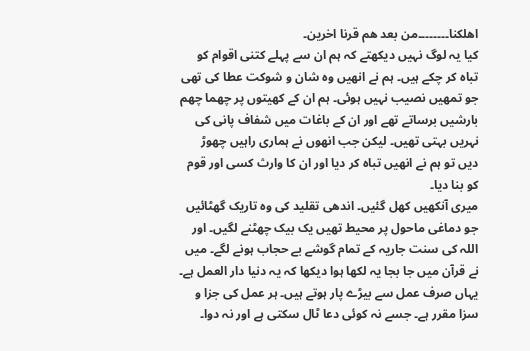اھلکنا۔۔۔۔۔۔۔۔من بعد ھم قرنا اخرین۔
کیا یہ لوگ نہیں دیکھتے کہ ہم ان سے پہلے کتنی اقوام کو تباہ کر چکے ہیں۔ ہم نے انھیں وہ شان و شوکت عطا کی تھی جو تمھیں نصیب نہیں ہوئی۔ ہم ان کے کھیتوں پر چھما چھم بارشیں برساتے تھے اور ان کے باغات میں شفاف پانی کی نہریں بہتی تھیں۔ لیکن جب انھوں نے ہماری راہیں چھوڑ دیں تو ہم نے انھیں تباہ کر دیا اور ان کا وارث کسی اور قوم کو بنا دیا۔
میری آنکھیں کھل گئیں۔ اندھی تقلید کی وہ تاریک گھٹائیں جو دماغی ماحول پر محیط تھیں یک بیک چھٹنے لگیں۔ اور اللہ کی سنت جاریہ کے تمام گوشے بے حجاب ہونے لگے۔ میں نے قرآن میں جا بجا یہ لکھا ہوا دیکھا کہ یہ دنیا دار العمل ہے۔ یہاں صرف عمل سے بیڑے پار ہوتے ہیں۔ ہر عمل کی جزا و سزا مقرر ہے۔ جسے نہ کوئی دعا ٹال سکتی ہے اور نہ دوا۔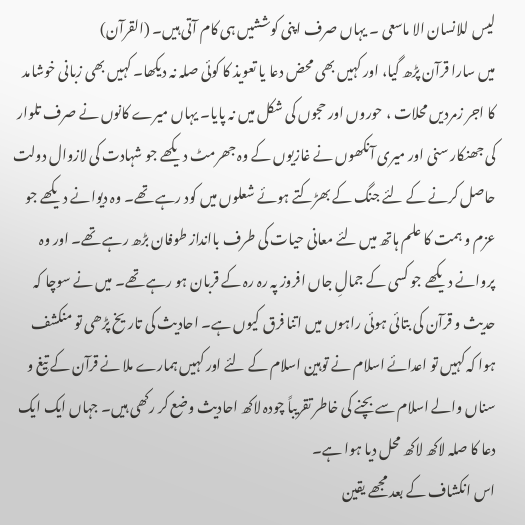لیس للانسان الا ماسعی ۔ یہاں صرف اپنی کوششیں ہی کام آتی ہیں۔ (القرآن)
میں سارا قرآن پڑھ گیا، اور کہیں بھی محض دعا یا تعویذ کا کوئی صلہ نہ دیکھا۔ کہیں بھی زبانی خوشامد کا اجر زمردیں محلات ، حوروں اور حجوں کی شکل میں نہ پایا۔ یہاں میرے کانوں نے صرف تلوار کی جھنکار سنی اور میری آنکھوں نے غازیوں کے وہ جھرمٹ دیکھے جو شہادت کی لازوال دولت حاصل کرنے کے لئے جنگ کے بھڑکتے ہوئے شعلوں میں کود رہے تھے۔ وہ دیوانے دیکھے جو عزم و ہمت کا علم ہاتھ میں لئے معانی حیات کی طرف باانداز طوفان بڑھ رہے تھے۔ اور وہ پروانے دیکھے جو کسی کے جمالِ جاں افروز پہ رہ رہ کے قربان ہو رہے تھے۔ میں نے سوچا کہ حدیث و قرآن کی بتائی ہوئی راہوں میں اتنا فرق کیوں ہے۔ احادیث کی تاریخ پڑھی تو منکشف ہوا کہ کہیں تو اعدائے اسلام نے توہین اسلام کے لئے اور کہیں ہمارے ملا نے قرآن کے تیغ و سناں والے اسلام سے بچنے کی خاطر تقریباً چودہ لاکھ احادیث وضع کر رکھی ہیں۔ جہاں ایک ایک دعا کا صلہ لاکھ لاکھ محل دیا ہوا ہے۔
اس انکشاف کے بعد مجھے یقین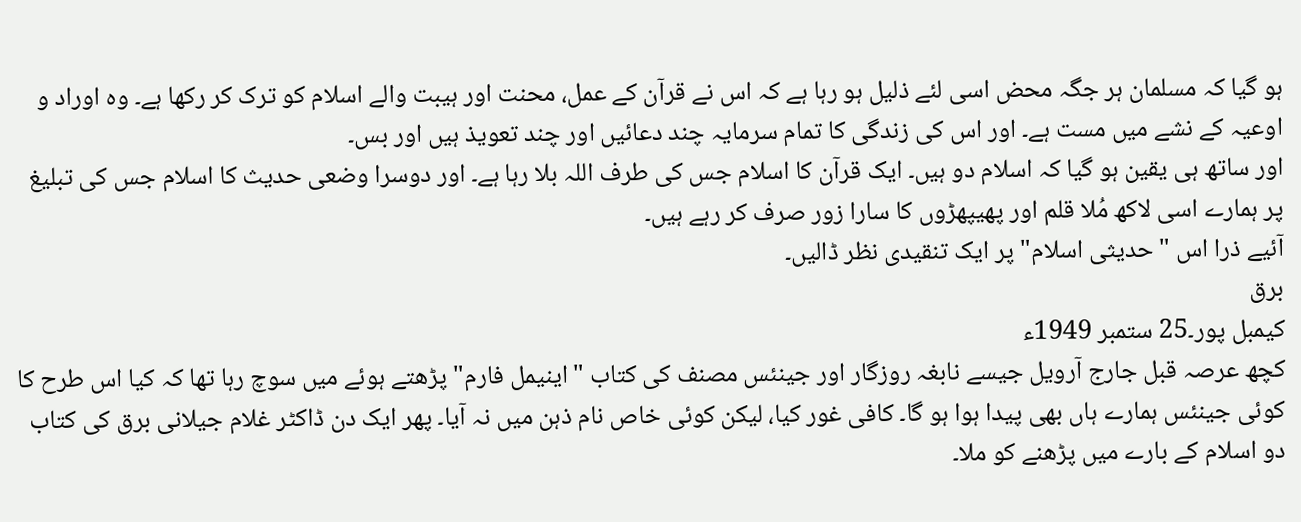ہو گیا کہ مسلمان ہر جگہ محض اسی لئے ذلیل ہو رہا ہے کہ اس نے قرآن کے عمل، محنت اور ہیبت والے اسلام کو ترک کر رکھا ہے۔ وہ اوراد و اوعیہ کے نشے میں مست ہے۔ اور اس کی زندگی کا تمام سرمایہ چند دعائیں اور چند تعویذ ہیں اور بس۔
اور ساتھ ہی یقین ہو گیا کہ اسلام دو ہیں۔ ایک قرآن کا اسلام جس کی طرف اللہ بلا رہا ہے۔ اور دوسرا وضعی حدیث کا اسلام جس کی تبلیغ پر ہمارے اسی لاکھ مُلا قلم اور پھیپھڑوں کا سارا زور صرف کر رہے ہیں۔
آئیے ذرا اس "حدیثی اسلام" پر ایک تنقیدی نظر ڈالیں۔
برق
کیمبل پور۔25 ستمبر 1949ء
کچھ عرصہ قبل جارج آرویل جیسے نابغہ روزگار اور جینئس مصنف کی کتاب "اینیمل فارم" پڑھتے ہوئے میں سوچ رہا تھا کہ کیا اس طرح کا کوئی جینئس ہمارے ہاں بھی پیدا ہوا ہو گا۔ کافی غور کیا، لیکن کوئی خاص نام ذہن میں نہ آیا۔ پھر ایک دن ڈاکٹر غلام جیلانی برق کی کتاب دو اسلام کے بارے میں پڑھنے کو ملا۔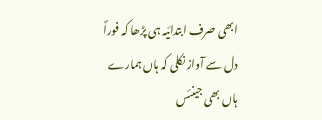ابھی صرف ابتدائیہ ہی پڑھا کہ فوراؐ دل سے آواز نکلی کہ ہاں ہمارے ہاں بھی جینئس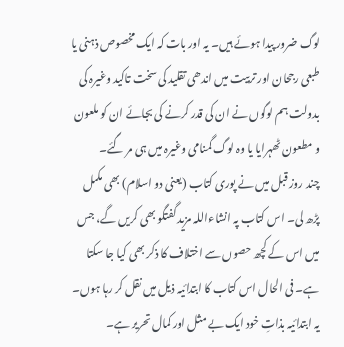لوگ ضرور پیدا ہوئے ہیں۔ یہ اور بات کہ ایک مخصوص ذہنی یا طبعی رجحان اور تربیت میں اندھی تقلید کی سخت تاکید وغیرہ کی بدولت ہم لوگوں نے ان کی قدر کرنے کی بجائے ان کو ملعون و مطعون ٹھہرایا یا وہ لوگ گمنامی وغیرہ میں ہی مر گئے۔
چند روز قبل میں نے پوری کتاب (یعنی دو اسلام) بھی مکمل پڑھ لی۔ اس کتاب پہ انشاءاللہ مزید گفتگو بھی کریں گے، جس میں اس کے کچھ حصوں سے اختلاف کا ذکر بھی کیا جا سکتا ہے۔ فی الحال اس کتاب کا ابتدائیہ ذیل میں نقل کر رہا ہوں۔ یہ ابتدائیہ بذاتِ خود ایک بے مثل اور کمال تحریر ہے۔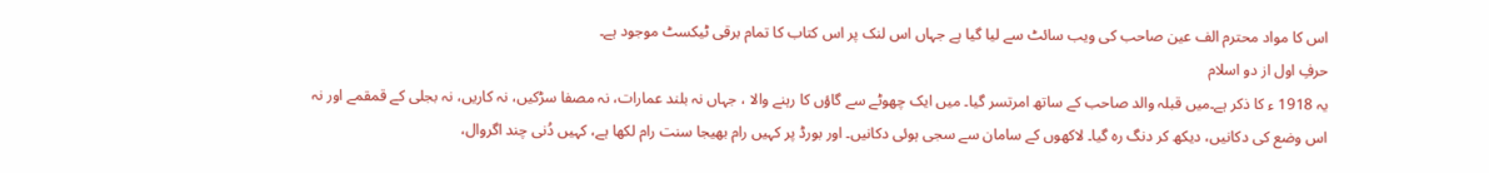اس کا مواد محترم الف عین صاحب کی ویب سائٹ سے لیا گیا ہے جہاں اس لنک پر اس کتاب کا تمام برقی ٹیکسٹ موجود ہے۔
حرفِ اول از دو اسلام
یہ 1918 ء کا ذکر ہے۔میں قبلہ والد صاحب کے ساتھ امرتسر گیا۔ میں ایک چھوٹے سے گاؤں کا رہنے والا ، جہاں نہ بلند عمارات، نہ مصفا سڑکیں، نہ کاریں، نہ بجلی کے قمقمے اور نہ اس وضع کی دکانیں، دیکھ کر دنگ رہ گیا۔ لاکھوں کے سامان سے سجی ہوئی دکانیں۔ اور بورڈ پر کہیں رام بھیجا سنت رام لکھا ہے، کہیں دُنی چند اگروال،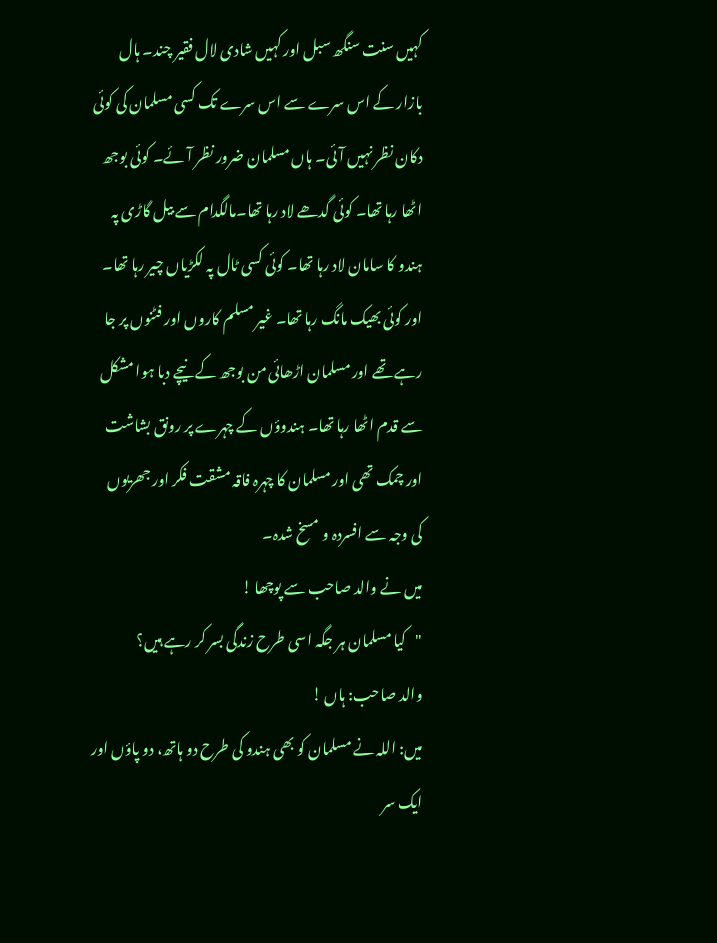کہیں سنت سنگھ سبل اور کہیں شادی لال فقیر چند۔ ہال بازار کے اس سرے سے اس سرے تک کسی مسلمان کی کوئی دکان نظر نہیں آئی۔ ہاں مسلمان ضرور نظر آئے۔ کوئی بوجھ اٹھا رہا تھا۔ کوئی گدھے لاد رہا تھا۔مالگدام سے بیل گاڑی پہ ہندو کا سامان لاد رہا تھا۔ کوئی کسی ٹال پہ لکڑیاں چیر رہا تھا۔ اور کوئی بھیک مانگ رہا تھا۔ غیر مسلم کاروں اور فٹنوں پر جا رہے تھے اور مسلمان اڑھائی من بوجھ کے نیچے دبا ہوا مشکل سے قدم اٹھا رہا تھا۔ ہندوؤں کے چہرے پر رونق بشاشت اور چمک تھی اور مسلمان کا چہرہ فاقہ مشقت فکر اور جھریوں کی وجہ سے افسردہ و مسخ شدہ۔
میں نے والد صاحب سے پوچھا !
"کیا مسلمان ہر جگہ اسی طرح زندگی بسر کر رہے ہیں؟
والد صاحب: ہاں !
میں: اللہ نے مسلمان کو بھی ہندو کی طرح دو ہاتھ، دو پاؤں اور ایک سر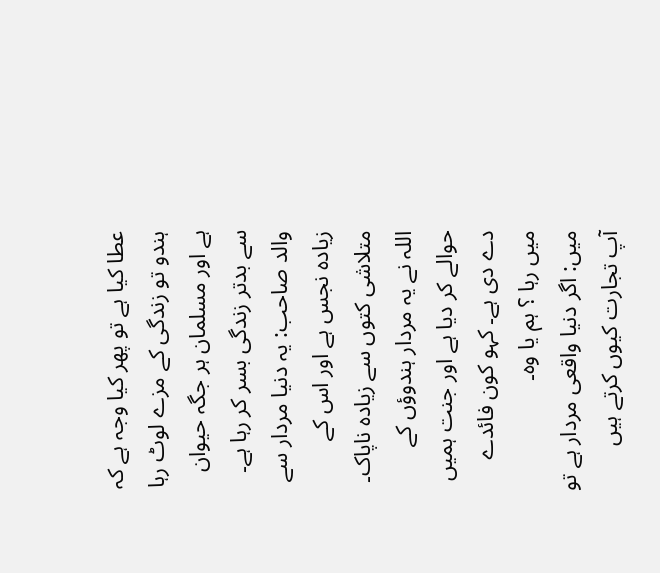عطا کیا ہے تو پھر کیا وجہ ہے کہ ہندو تو زندگی کے مزے لوٹ رہا ہے اور مسلمان ہر جگہ حیوان سے بدتر زندگی بسر کر رہا ہے۔
والد صاحب: یہ دنیا مردار سے زیادہ نجس ہے اور اس کے متلاشی کتوں سے زیادہ ناپاک۔ اللہ نے یہ مردار ہندوؤں کے حوالے کر دیا ہے اور جنت ہمیں دے دی ہے۔ کہو کون فائدے میں رہا ؟ ہم یا وہ۔
میں: اگر دنیا واقعی مردار ہے تو آپ تجارت کیوں کرتے ہیں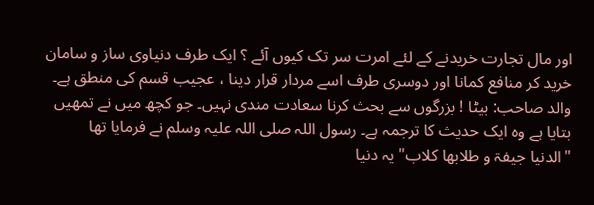اور مال تجارت خریدنے کے لئے امرت سر تک کیوں آئے ؟ ایک طرف دنیاوی ساز و سامان خرید کر منافع کمانا اور دوسری طرف اسے مردار قرار دینا ، عجیب قسم کی منطق ہے۔
والد صاحب: بیٹا ! بزرگوں سے بحث کرنا سعادت مندی نہیں۔ جو کچھ میں نے تمھیں بتایا ہے وہ ایک حدیث کا ترجمہ ہے۔ رسول اللہ صلی اللہ علیہ وسلم نے فرمایا تھا
"الدنیا جیفۃ و طلابھا کلاب" یہ دنیا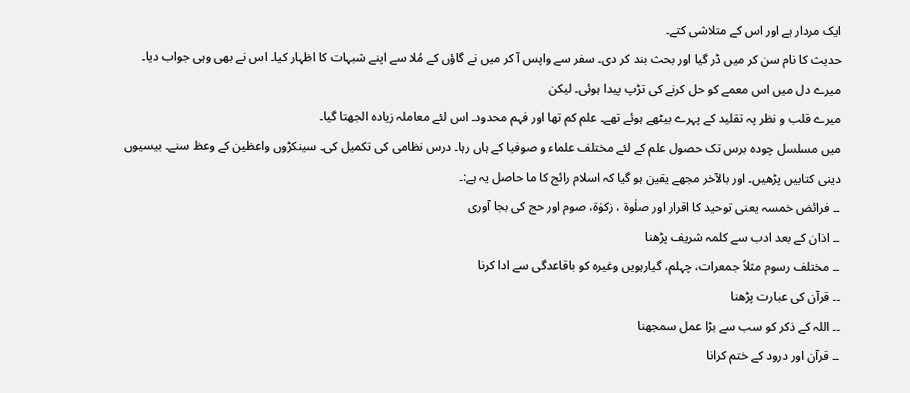ایک مردار ہے اور اس کے متلاشی کتے۔
حدیث کا نام سن کر میں ڈر گیا اور بحث بند کر دی۔ سفر سے واپس آ کر میں نے گاؤں کے مُلا سے اپنے شبہات کا اظہار کیا۔ اس نے بھی وہی جواب دیا۔ میرے دل میں اس معمے کو حل کرنے کی تڑپ پیدا ہوئی۔ لیکن
میرے قلب و نظر پہ تقلید کے پہرے بیٹھے ہوئے تھے۔ علم کم تھا اور فہم محدود۔ اس لئے معاملہ زیادہ الجھتا گیا۔
میں مسلسل چودہ برس تک حصول علم کے لئے مختلف علماء و صوفیا کے ہاں رہا۔ درس نظامی کی تکمیل کی۔ سینکڑوں واعظین کے وعظ سنے۔ بیسیوں دینی کتابیں پڑھیں۔ اور بالآخر مجھے یقین ہو گیا کہ اسلام رائج کا ما حاصل یہ ہے:۔
۔۔ فرائض خمسہ یعنی توحید کا اقرار اور صلٰوۃ ، زکوٰۃ، صوم اور حج کی بجا آوری
۔۔ اذان کے بعد ادب سے کلمہ شریف پڑھنا
۔۔ مختلف رسوم مثلاً جمعرات، چہلم، گیارہویں وغیرہ کو باقاعدگی سے ادا کرنا
۔۔ قرآن کی عبارت پڑھنا
۔۔ اللہ کے ذکر کو سب سے بڑا عمل سمجھنا
۔۔ قرآن اور درود کے ختم کرانا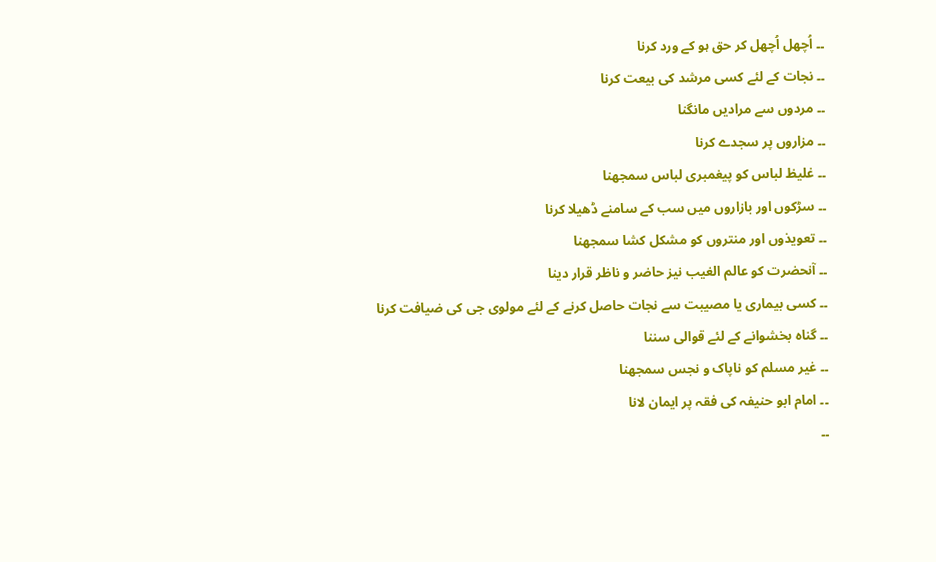۔۔ اُچھل اُچھل کر حق ہو کے ورد کرنا
۔۔ نجات کے لئے کسی مرشد کی بیعت کرنا
۔۔ مردوں سے مرادیں مانگنا
۔۔ مزاروں پر سجدے کرنا
۔۔ غلیظ لباس کو پیغمبری لباس سمجھنا
۔۔ سڑکوں اور بازاروں میں سب کے سامنے ڈھیلا کرنا
۔۔ تعویذوں اور منتروں کو مشکل کشا سمجھنا
۔۔ آنحضرت کو عالم الغیب نیز حاضر و ناظر قرار دینا
۔۔ کسی بیماری یا مصیبت سے نجات حاصل کرنے کے لئے مولوی جی کی ضیافت کرنا
۔۔ گناہ بخشوانے کے لئے قوالی سننا
۔۔ غیر مسلم کو ناپاک و نجس سمجھنا
۔۔ امام ابو حنیفہ کی فقہ پر ایمان لانا
۔۔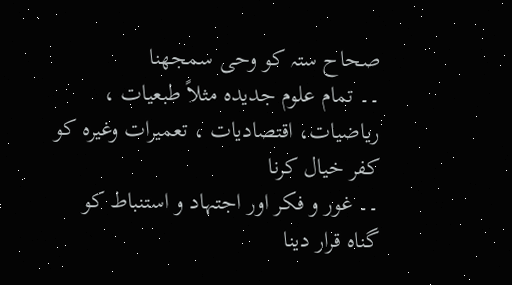صحاح ستہ کو وحی سمجھنا
۔۔ تمام علوم جدیدہ مثلاً طبعیات ، ریاضیات، اقتصادیات ، تعمیرات وغیرہ کو کفر خیال کرنا
۔۔ غور و فکر اور اجتہاد و استنباط کو گناہ قرار دینا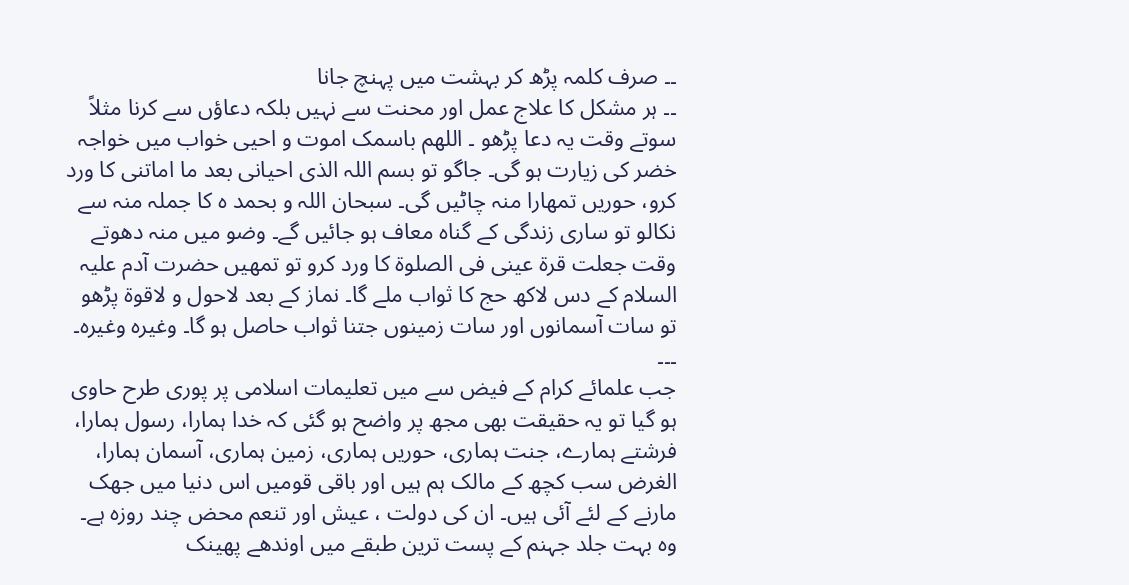۔۔ صرف کلمہ پڑھ کر بہشت میں پہنچ جانا
۔۔ ہر مشکل کا علاج عمل اور محنت سے نہیں بلکہ دعاؤں سے کرنا مثلاً سوتے وقت یہ دعا پڑھو ۔ اللھم باسمک اموت و احیی خواب میں خواجہ خضر کی زیارت ہو گی۔ جاگو تو بسم اللہ الذی احیانی بعد ما اماتنی کا ورد کرو، حوریں تمھارا منہ چاٹیں گی۔ سبحان اللہ و بحمد ہ کا جملہ منہ سے نکالو تو ساری زندگی کے گناہ معاف ہو جائیں گے۔ وضو میں منہ دھوتے وقت جعلت قرۃ عینی فی الصلوۃ کا ورد کرو تو تمھیں حضرت آدم علیہ السلام کے دس لاکھ حج کا ثواب ملے گا۔ نماز کے بعد لاحول و لاقوۃ پڑھو تو سات آسمانوں اور سات زمینوں جتنا ثواب حاصل ہو گا۔ وغیرہ وغیرہ۔
۔۔۔
جب علمائے کرام کے فیض سے میں تعلیمات اسلامی پر پوری طرح حاوی ہو گیا تو یہ حقیقت بھی مجھ پر واضح ہو گئی کہ خدا ہمارا، رسول ہمارا، فرشتے ہمارے، جنت ہماری، حوریں ہماری، زمین ہماری، آسمان ہمارا، الغرض سب کچھ کے مالک ہم ہیں اور باقی قومیں اس دنیا میں جھک مارنے کے لئے آئی ہیں۔ ان کی دولت ، عیش اور تنعم محض چند روزہ ہے۔ وہ بہت جلد جہنم کے پست ترین طبقے میں اوندھے پھینک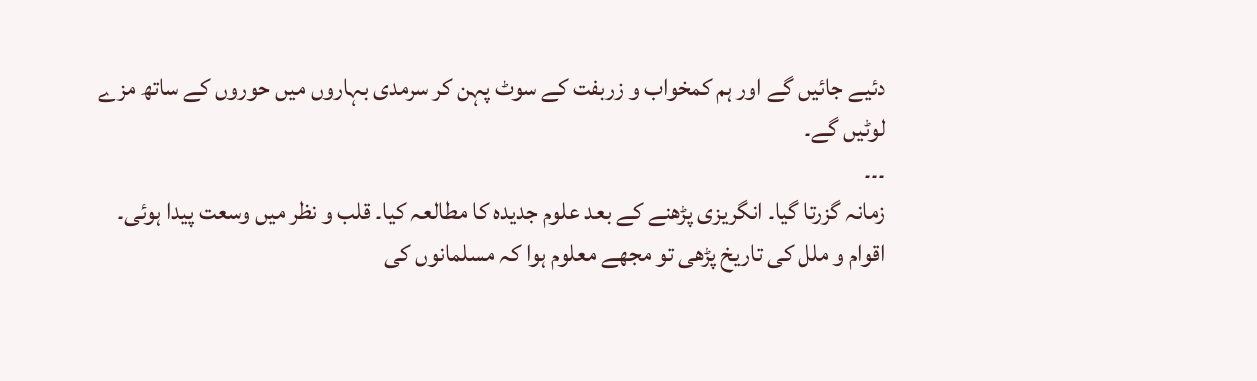دئیے جائیں گے اور ہم کمخواب و زربفت کے سوٹ پہن کر سرمدی بہاروں میں حوروں کے ساتھ مزے لوٹیں گے۔
۔۔۔
زمانہ گزرتا گیا۔ انگریزی پڑھنے کے بعد علوم جدیدہ کا مطالعہ کیا۔ قلب و نظر میں وسعت پیدا ہوئی۔ اقوام و ملل کی تاریخ پڑھی تو مجھے معلوم ہوا کہ مسلمانوں کی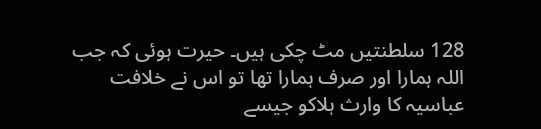128 سلطنتیں مٹ چکی ہیں۔ حیرت ہوئی کہ جب اللہ ہمارا اور صرف ہمارا تھا تو اس نے خلافت عباسیہ کا وارث ہلاکو جیسے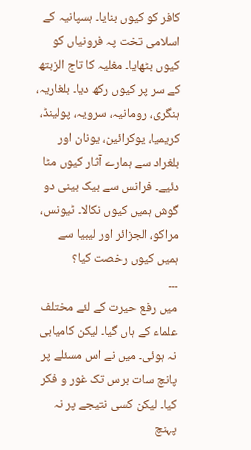کافر کو کیوں بنایا۔ ہسپانیہ کے اسلامی تخت پہ فرونیاں کو کیوں بٹھایا۔ مغلیہ کا تاج الزبتھ کے سر پر کیوں رکھ دیا۔ بلغاریہ، ہنگری، رومانیہ، سرویہ، پولینڈ، کریمیا، یوکرائین، یونان اور بلغراد سے ہمارے آثار کیوں مٹا دئیے۔ فرانس سے بیک بینی دو گوش ہمیں کیوں نکالا۔ ٹیونس، مراکو، الجزائر اور لیبیا سے ہمیں کیوں رخصت کیا؟
۔۔۔
میں رفع حیرت کے لئے مختلف علماء کے ہاں گیا۔ لیکن کامیابی نہ ہوئی۔ میں نے اس مسئلے پر پانچ سات برس تک غور و فکر کیا۔ لیکن کسی نتیجے پر نہ پہنچ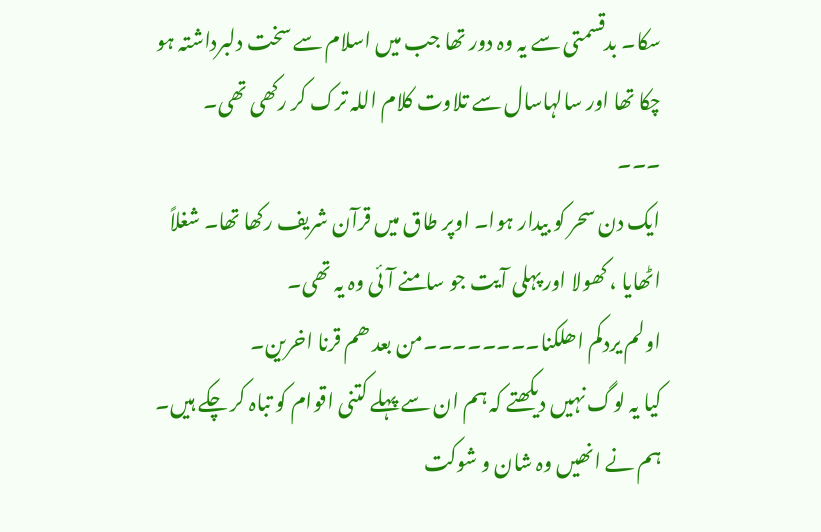سکا۔ بدقسمتی سے یہ وہ دور تھا جب میں اسلام سے سخت دلبرداشتہ ہو چکا تھا اور سالہاسال سے تلاوت کلام اللہ ترک کر رکھی تھی۔
۔۔۔
ایک دن سحر کو بیدار ہوا۔ اوپر طاق میں قرآن شریف رکھا تھا۔ شغلاً اٹھایا ، کھولا اور پہلی آیت جو سامنے آئی وہ یہ تھی۔
اولم یردکم اھلکنا۔۔۔۔۔۔۔۔من بعد ھم قرنا اخرین۔
کیا یہ لوگ نہیں دیکھتے کہ ہم ان سے پہلے کتنی اقوام کو تباہ کر چکے ہیں۔ ہم نے انھیں وہ شان و شوکت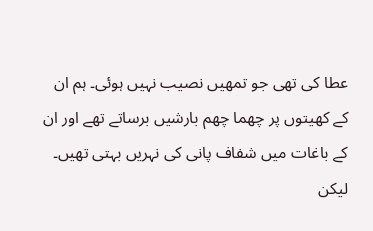عطا کی تھی جو تمھیں نصیب نہیں ہوئی۔ ہم ان کے کھیتوں پر چھما چھم بارشیں برساتے تھے اور ان کے باغات میں شفاف پانی کی نہریں بہتی تھیں۔ لیکن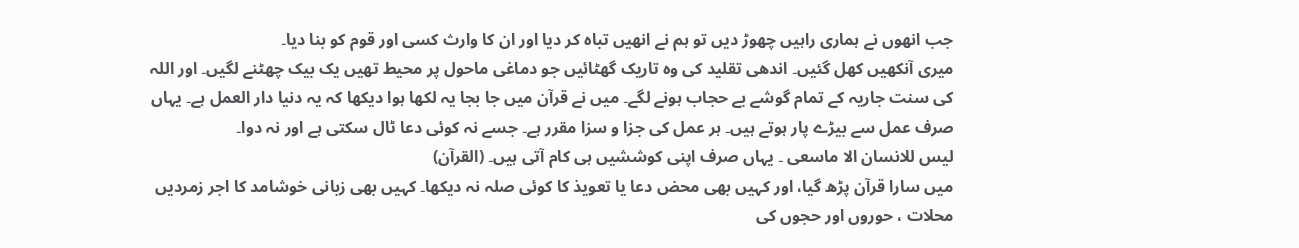جب انھوں نے ہماری راہیں چھوڑ دیں تو ہم نے انھیں تباہ کر دیا اور ان کا وارث کسی اور قوم کو بنا دیا۔
میری آنکھیں کھل گئیں۔ اندھی تقلید کی وہ تاریک گھٹائیں جو دماغی ماحول پر محیط تھیں یک بیک چھٹنے لگیں۔ اور اللہ کی سنت جاریہ کے تمام گوشے بے حجاب ہونے لگے۔ میں نے قرآن میں جا بجا یہ لکھا ہوا دیکھا کہ یہ دنیا دار العمل ہے۔ یہاں صرف عمل سے بیڑے پار ہوتے ہیں۔ ہر عمل کی جزا و سزا مقرر ہے۔ جسے نہ کوئی دعا ٹال سکتی ہے اور نہ دوا۔
لیس للانسان الا ماسعی ۔ یہاں صرف اپنی کوششیں ہی کام آتی ہیں۔ (القرآن)
میں سارا قرآن پڑھ گیا، اور کہیں بھی محض دعا یا تعویذ کا کوئی صلہ نہ دیکھا۔ کہیں بھی زبانی خوشامد کا اجر زمردیں محلات ، حوروں اور حجوں کی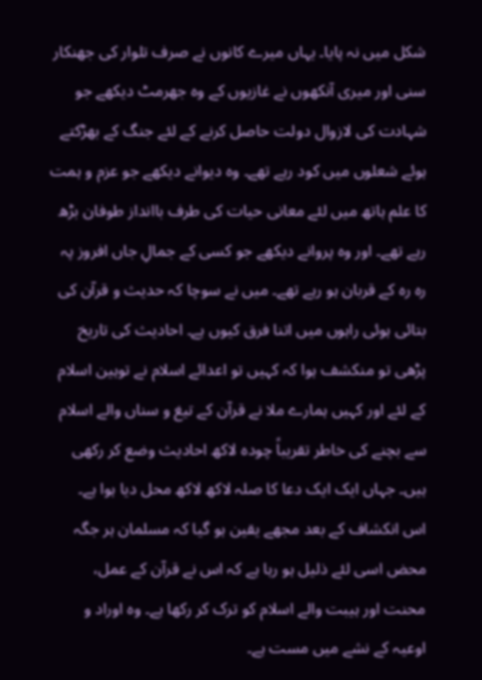شکل میں نہ پایا۔ یہاں میرے کانوں نے صرف تلوار کی جھنکار سنی اور میری آنکھوں نے غازیوں کے وہ جھرمٹ دیکھے جو شہادت کی لازوال دولت حاصل کرنے کے لئے جنگ کے بھڑکتے ہوئے شعلوں میں کود رہے تھے۔ وہ دیوانے دیکھے جو عزم و ہمت کا علم ہاتھ میں لئے معانی حیات کی طرف باانداز طوفان بڑھ رہے تھے۔ اور وہ پروانے دیکھے جو کسی کے جمالِ جاں افروز پہ رہ رہ کے قربان ہو رہے تھے۔ میں نے سوچا کہ حدیث و قرآن کی بتائی ہوئی راہوں میں اتنا فرق کیوں ہے۔ احادیث کی تاریخ پڑھی تو منکشف ہوا کہ کہیں تو اعدائے اسلام نے توہین اسلام کے لئے اور کہیں ہمارے ملا نے قرآن کے تیغ و سناں والے اسلام سے بچنے کی خاطر تقریباً چودہ لاکھ احادیث وضع کر رکھی ہیں۔ جہاں ایک ایک دعا کا صلہ لاکھ لاکھ محل دیا ہوا ہے۔
اس انکشاف کے بعد مجھے یقین ہو گیا کہ مسلمان ہر جگہ محض اسی لئے ذلیل ہو رہا ہے کہ اس نے قرآن کے عمل، محنت اور ہیبت والے اسلام کو ترک کر رکھا ہے۔ وہ اوراد و اوعیہ کے نشے میں مست ہے۔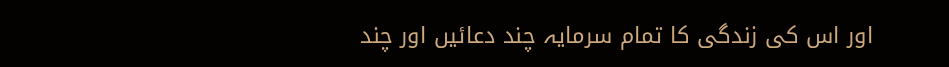اور اس کی زندگی کا تمام سرمایہ چند دعائیں اور چند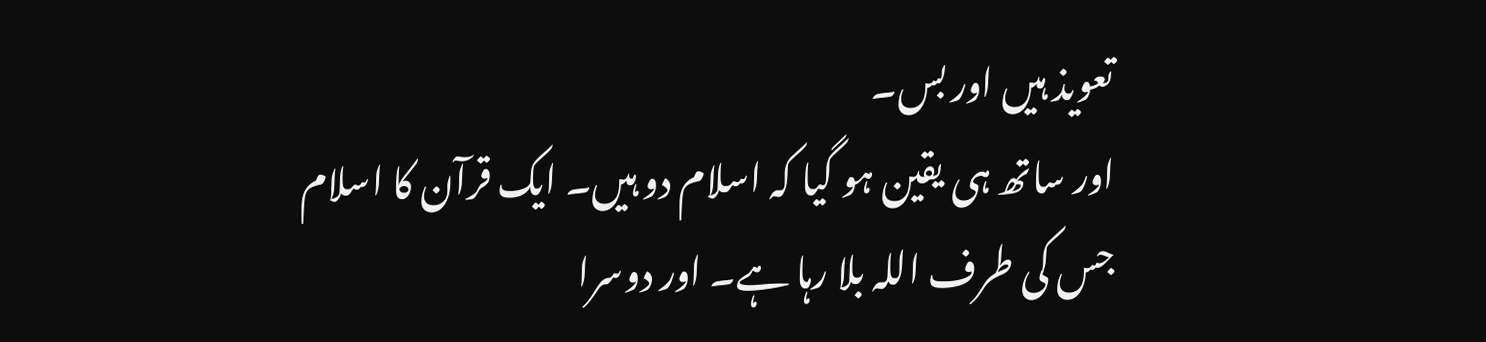تعویذ ہیں اور بس۔
اور ساتھ ہی یقین ہو گیا کہ اسلام دو ہیں۔ ایک قرآن کا اسلام جس کی طرف اللہ بلا رہا ہے۔ اور دوسرا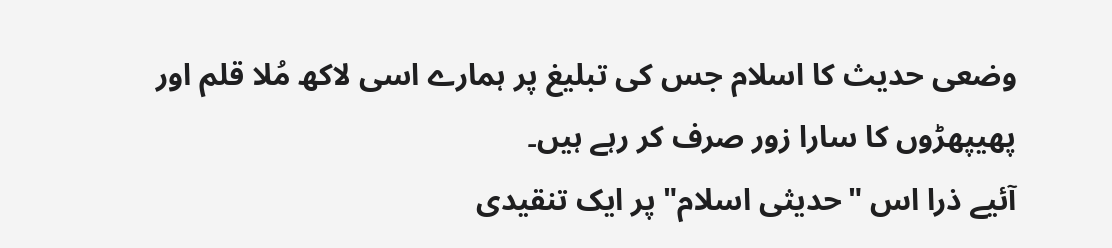وضعی حدیث کا اسلام جس کی تبلیغ پر ہمارے اسی لاکھ مُلا قلم اور پھیپھڑوں کا سارا زور صرف کر رہے ہیں۔
آئیے ذرا اس "حدیثی اسلام" پر ایک تنقیدی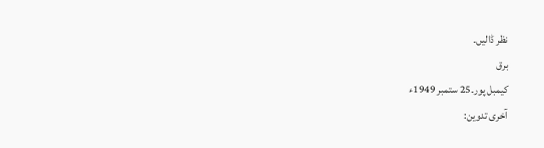نظر ڈالیں۔
برق
کیمبل پور۔25 ستمبر 1949ء
آخری تدوین: